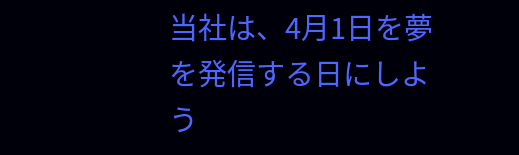当社は、4月1日を夢を発信する日にしよう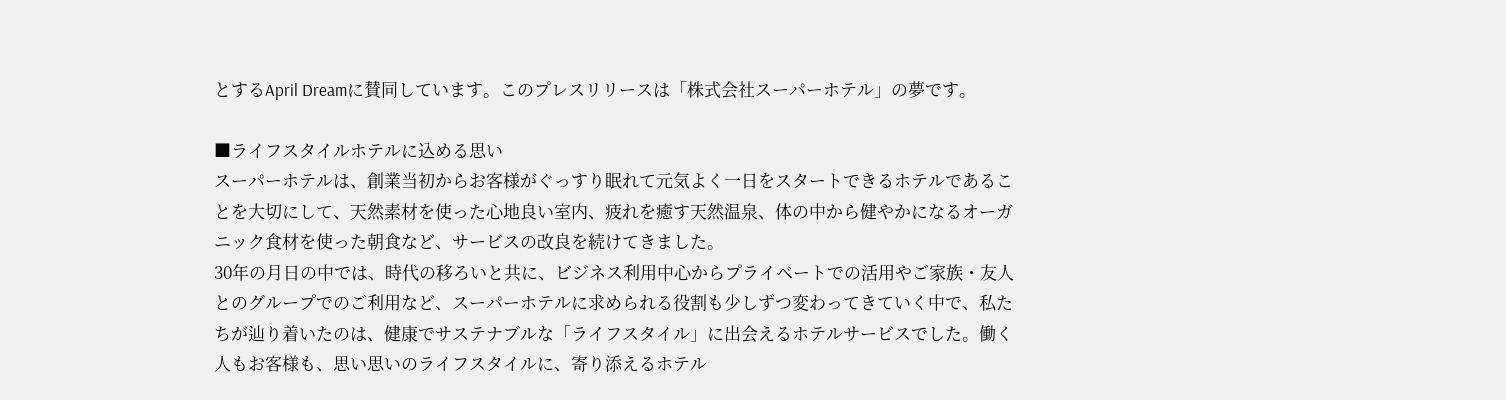とするApril Dreamに賛同しています。このプレスリリースは「株式会社スーパーホテル」の夢です。

■ライフスタイルホテルに込める思い
スーパーホテルは、創業当初からお客様がぐっすり眠れて元気よく一日をスタートできるホテルであることを大切にして、天然素材を使った心地良い室内、疲れを癒す天然温泉、体の中から健やかになるオーガニック食材を使った朝食など、サービスの改良を続けてきました。
30年の月日の中では、時代の移ろいと共に、ビジネス利用中心からプライベートでの活用やご家族・友人とのグループでのご利用など、スーパーホテルに求められる役割も少しずつ変わってきていく中で、私たちが辿り着いたのは、健康でサステナブルな「ライフスタイル」に出会えるホテルサービスでした。働く人もお客様も、思い思いのライフスタイルに、寄り添えるホテル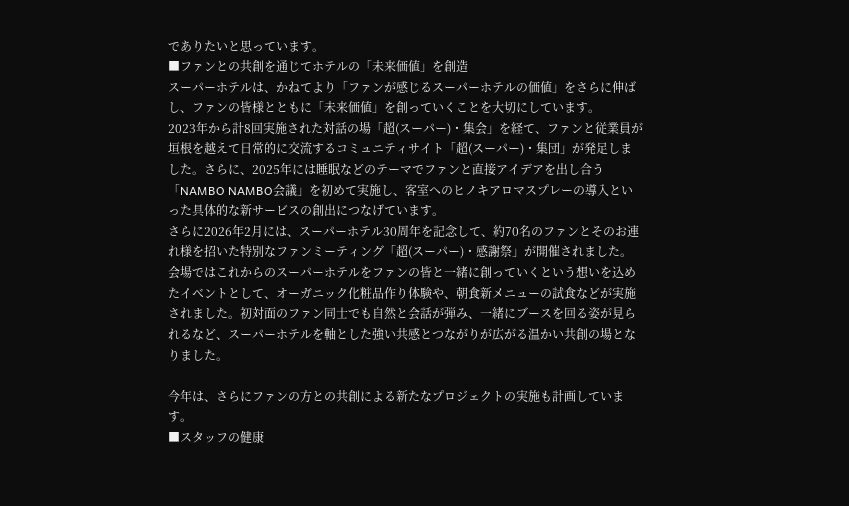でありたいと思っています。
■ファンとの共創を通じてホテルの「未来価値」を創造
スーパーホテルは、かねてより「ファンが感じるスーパーホテルの価値」をさらに伸ばし、ファンの皆様とともに「未来価値」を創っていくことを大切にしています。
2023年から計8回実施された対話の場「超(スーパー)・集会」を経て、ファンと従業員が垣根を越えて日常的に交流するコミュニティサイト「超(スーパー)・集団」が発足しました。さらに、2025年には睡眠などのテーマでファンと直接アイデアを出し合う「NAMBO NAMBO会議」を初めて実施し、客室へのヒノキアロマスプレーの導入といった具体的な新サービスの創出につなげています。
さらに2026年2月には、スーパーホテル30周年を記念して、約70名のファンとそのお連れ様を招いた特別なファンミーティング「超(スーパー)・感謝祭」が開催されました。会場ではこれからのスーパーホテルをファンの皆と一緒に創っていくという想いを込めたイベントとして、オーガニック化粧品作り体験や、朝食新メニューの試食などが実施されました。初対面のファン同士でも自然と会話が弾み、一緒にブースを回る姿が見られるなど、スーパーホテルを軸とした強い共感とつながりが広がる温かい共創の場となりました。

今年は、さらにファンの方との共創による新たなプロジェクトの実施も計画しています。
■スタッフの健康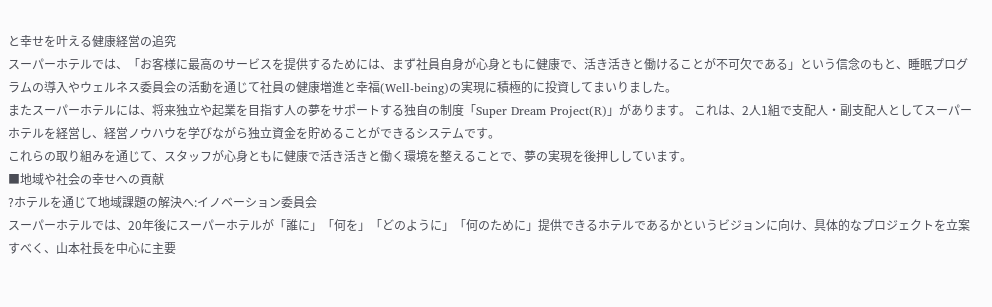と幸せを叶える健康経営の追究
スーパーホテルでは、「お客様に最高のサービスを提供するためには、まず社員自身が心身ともに健康で、活き活きと働けることが不可欠である」という信念のもと、睡眠プログラムの導入やウェルネス委員会の活動を通じて社員の健康増進と幸福(Well-being)の実現に積極的に投資してまいりました。
またスーパーホテルには、将来独立や起業を目指す人の夢をサポートする独自の制度「Super Dream Project(R)」があります。 これは、2人1組で支配人・副支配人としてスーパーホテルを経営し、経営ノウハウを学びながら独立資金を貯めることができるシステムです。
これらの取り組みを通じて、スタッフが心身ともに健康で活き活きと働く環境を整えることで、夢の実現を後押ししています。
■地域や社会の幸せへの貢献
?ホテルを通じて地域課題の解決へ:イノベーション委員会
スーパーホテルでは、20年後にスーパーホテルが「誰に」「何を」「どのように」「何のために」提供できるホテルであるかというビジョンに向け、具体的なプロジェクトを立案すべく、山本社長を中心に主要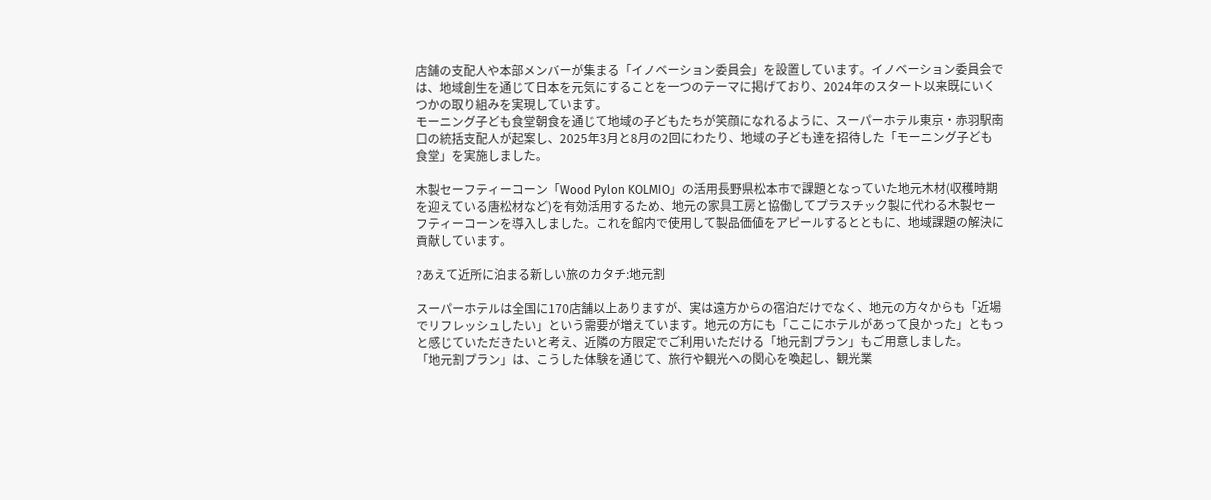店舗の支配人や本部メンバーが集まる「イノベーション委員会」を設置しています。イノベーション委員会では、地域創生を通じて日本を元気にすることを一つのテーマに掲げており、2024年のスタート以来既にいくつかの取り組みを実現しています。
モーニング子ども食堂朝食を通じて地域の子どもたちが笑顔になれるように、スーパーホテル東京・赤羽駅南口の統括支配人が起案し、2025年3月と8月の2回にわたり、地域の子ども達を招待した「モーニング子ども食堂」を実施しました。

木製セーフティーコーン「Wood Pylon KOLMIO」の活用長野県松本市で課題となっていた地元木材(収穫時期を迎えている唐松材など)を有効活用するため、地元の家具工房と協働してプラスチック製に代わる木製セーフティーコーンを導入しました。これを館内で使用して製品価値をアピールするとともに、地域課題の解決に貢献しています。

?あえて近所に泊まる新しい旅のカタチ:地元割

スーパーホテルは全国に170店舗以上ありますが、実は遠方からの宿泊だけでなく、地元の方々からも「近場でリフレッシュしたい」という需要が増えています。地元の方にも「ここにホテルがあって良かった」ともっと感じていただきたいと考え、近隣の方限定でご利用いただける「地元割プラン」もご用意しました。
「地元割プラン」は、こうした体験を通じて、旅行や観光への関心を喚起し、観光業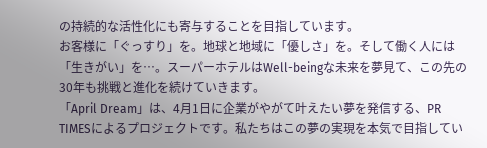の持続的な活性化にも寄与することを目指しています。
お客様に「ぐっすり」を。地球と地域に「優しさ」を。そして働く人には「生きがい」を…。スーパーホテルはWell-beingな未来を夢見て、この先の30年も挑戦と進化を続けていきます。
「April Dream」は、4月1日に企業がやがて叶えたい夢を発信する、PR TIMESによるプロジェクトです。私たちはこの夢の実現を本気で目指してい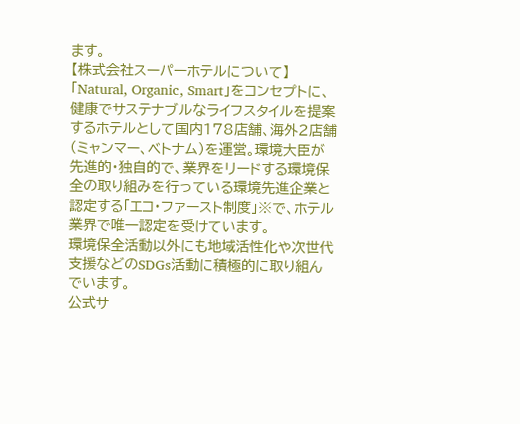ます。
【株式会社スーパーホテルについて】
「Natural, Organic, Smart」をコンセプトに、健康でサステナブルなライフスタイルを提案するホテルとして国内178店舗、海外2店舗(ミャンマー、ベトナム)を運営。環境大臣が先進的・独自的で、業界をリードする環境保全の取り組みを行っている環境先進企業と認定する「エコ・ファースト制度」※で、ホテル業界で唯一認定を受けています。
環境保全活動以外にも地域活性化や次世代支援などのSDGs活動に積極的に取り組んでいます。
公式サ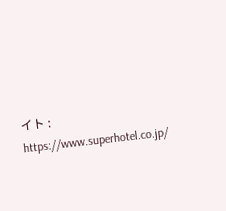イト : https://www.superhotel.co.jp/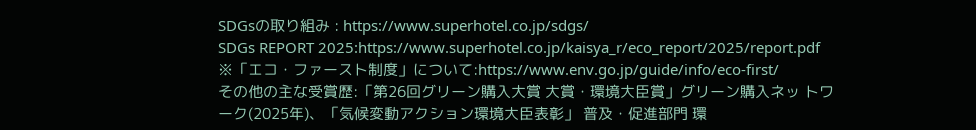SDGsの取り組み : https://www.superhotel.co.jp/sdgs/
SDGs REPORT 2025:https://www.superhotel.co.jp/kaisya_r/eco_report/2025/report.pdf
※「エコ・ファースト制度」について:https://www.env.go.jp/guide/info/eco-first/
その他の主な受賞歴:「第26回グリーン購入大賞 大賞・環境大臣賞」グリーン購入ネッ トワーク(2025年)、「気候変動アクション環境大臣表彰」 普及・促進部門 環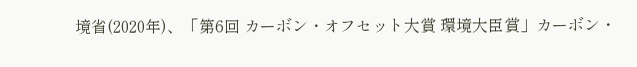境省(2020年)、「第6回 カーボン・オフセット大賞 環境大臣賞」カーボン・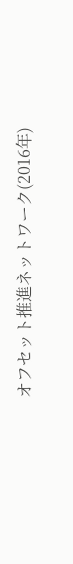オフセット推進ネットワーク(2016年)